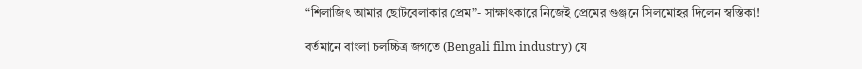“শিলাজিৎ আমার ছোটবেলাকার প্রেম”- সাক্ষাৎকারে নিজেই প্রেমের গুঞ্জনে সিলমোহর দিলেন স্বস্তিকা!

বর্তমানে বাংলা চলচ্চিত্র জগতে (Bengali film industry) যে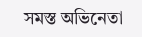সমস্ত অভিনেতা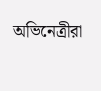অভিনেত্রীরা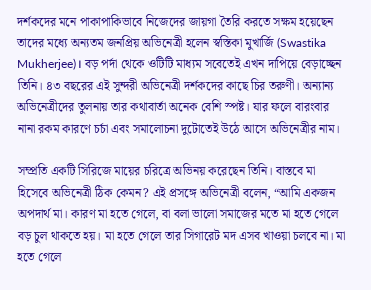দর্শকদের মনে পাকাপাকিভাবে নিজেদের জায়গা তৈরি করতে সক্ষম হয়েছেন তাদের মধ্যে অন্যতম জনপ্রিয় অভিনেত্রী হলেন স্বস্তিকা মুখার্জি (Swastika Mukherjee)। বড় পর্দা থেকে ওটিটি মাধ্যম সবেতেই এখন দাপিয়ে বেড়াচ্ছেন তিনি। ৪৩ বছরের এই সুন্দরী অভিনেত্রী দর্শকদের কাছে চির তরুণী। অন্যান্য অভিনেত্রীদের তুলনায় তার কথাবার্তা অনেক বেশি স্পষ্ট। যার ফলে বারংবার নানা রকম কারণে চর্চা এবং সমালোচনা দুটোতেই উঠে আসে অভিনেত্রীর নাম।

সম্প্রতি একটি সিরিজে মায়ের চরিত্রে অভিনয় করেছেন তিনি। বাস্তবে মা হিসেবে অভিনেত্রী ঠিক কেমন? এই প্রসঙ্গে অভিনেত্রী বলেন, “আমি একজন অপদার্থ মা। কারণ মা হতে গেলে, বা বলা ভালো সমাজের মতে মা হতে গেলে বড় চুল থাকতে হয়। মা হতে গেলে তার সিগারেট মদ এসব খাওয়া চলবে না। মা হতে গেলে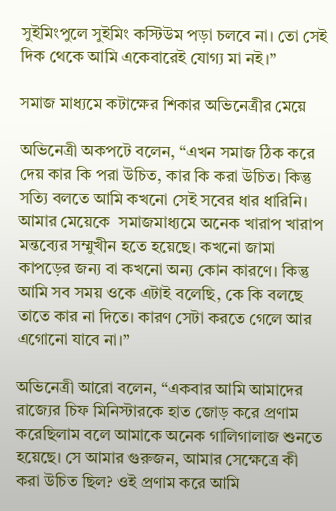সুইমিংপুলে সুইমিং কস্টিউম পড়া চলবে না। তো সেই দিক থেকে আমি একেবারেই যোগ্য মা নই।”

সমাজ মাধ্যমে কটাক্ষের শিকার অভিনেত্রীর মেয়ে

অভিনেত্রী অকপটে বলেন, “এখন সমাজ ঠিক করে দেয় কার কি পরা উচিত, কার কি করা উচিত। কিন্তু সত্যি বলতে আমি কখনো সেই সবের ধার ধারিনি। আমার মেয়েকে  সমাজমাধ্যমে অনেক খারাপ খারাপ মন্তব্যের সম্মুখীন হতে হয়েছে। কখনো জামা কাপড়ের জন্য বা কখনো অন্য কোন কারণে। কিন্তু আমি সব সময় ওকে এটাই বলেছি, কে কি বলছে তাতে কার না দিতে। কারণ সেটা করতে গেলে আর এগোনো যাবে না।”

অভিনেত্রী আরো বলেন, “একবার আমি আমাদের রাজ্যের চিফ মিনিস্টারকে হাত জোড় করে প্রণাম করেছিলাম বলে আমাকে অনেক গালিগালাজ শুনতে হয়েছে। সে আমার গুরুজন, আমার সেক্ষেত্রে কী করা উচিত ছিল? ওই প্রণাম করে আমি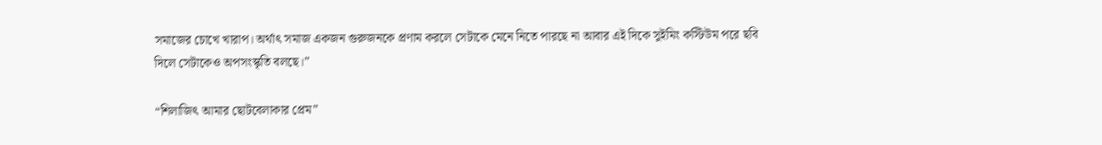সমাজের চোখে খারাপ। অর্থাৎ সমাজ একজন গুরুজনকে প্রণাম করলে সেটাকে মেনে নিতে পারছে না আবার এই দিকে সুইমিং কস্টিউম পরে ছবি দিলে সেটাকেও অপসংস্কৃতি বলছে।”

“শিলাজিৎ আমার ছোটবেলাকার প্রেম”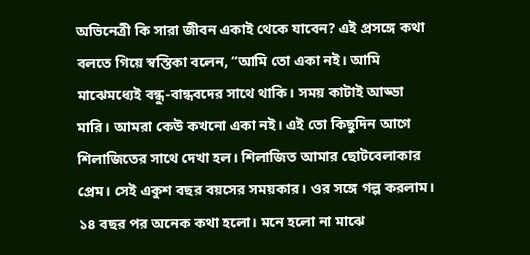অভিনেত্রী কি সারা জীবন একাই থেকে যাবেন? এই প্রসঙ্গে কথা বলতে গিয়ে স্বস্তিকা বলেন, “আমি তো একা নই। আমি মাঝেমধ্যেই বন্ধু-বান্ধবদের সাথে থাকি। সময় কাটাই আড্ডা মারি। আমরা কেউ কখনো একা নই। এই তো কিছুদিন আগে শিলাজিতের সাথে দেখা হল। শিলাজিত আমার ছোটবেলাকার প্রেম। সেই একুশ বছর বয়সের সময়কার। ওর সঙ্গে গল্প করলাম। ১৪ বছর পর অনেক কথা হলো। মনে হলো না মাঝে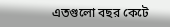এতগুলো বছর কেটে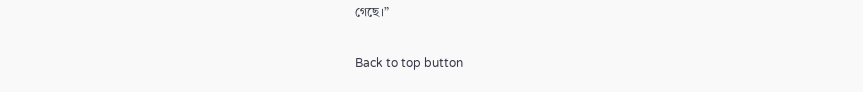গেছে।”

Back to top button